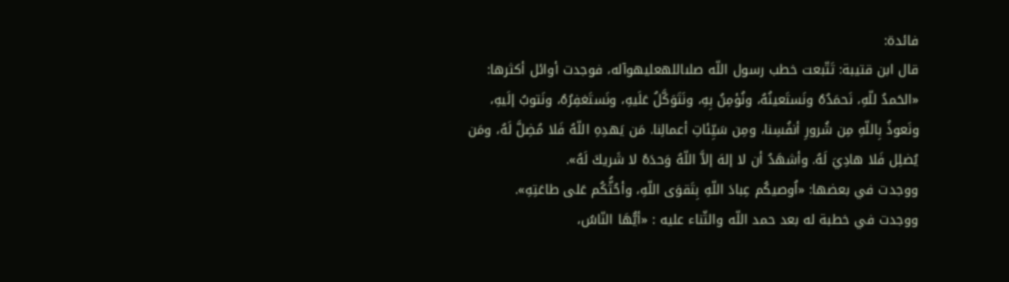فائدة:
قال ابن قتيبة: تَتّبعت خطب رسول اللّه صلىاللهعليهوآله، فوجدت أوائل أكثرها: «الحَمدُ للّهِ، نَحمَدُهُ ونَستَعينُهُ، ونُؤمِنُ بِهِ، ونَتَوَكَّلُ عَلَيهِ، ونَستَغفِرُهُ، ونَتوبُ إلَيهِ، ونَعوذُ بِاللّهِ مِن شُرورِ أنفُسِنا، ومِن سَيِّئاتِ أعمالِنا. مَن يَهدِهِ اللّهُ فَلا مُضِلَّ لَهُ، ومَن يُضلِل فَلا هادِيَ لَهُ. وأشهَدُ أن لا إلهَ إلاَّ اللّهُ وَحدَهُ لا شَريكَ لَهُ».
ووجدت في بعضها: «اُوصيكُم عِبادَ اللّهِ بِتَقوَى اللّهِ، وأحُثُّكُم عَلى طاعَتِهِ».
ووجدت في خطبة له بعد حمد اللّه والثّناء عليه : «أيُّهَا النّاسُ،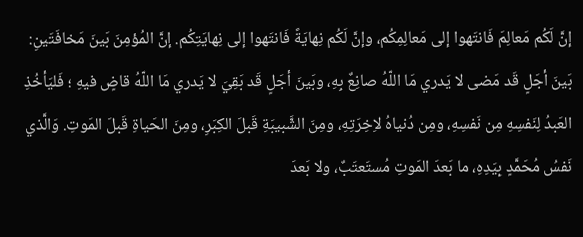إنَّ لَكُم مَعالِمَ فَانتَهوا إلى مَعالِمِكُم، وإنَّ لَكُم نِهايَةً فَانتَهوا إلى نِهايَتِكُم. إنَّ المُؤمِنَ بَينَ مَخافَتَينِ: بَينَ أجَلٍ قَد مَضى لا يَدري مَا اللّهُ صانِعٌ بِهِ، وبَينَ أجَلٍ قَد بَقِيَ لا يَدري مَا اللّهُ قاضٍ فيهِ ؛ فَليَأخُذِ العَبدُ لِنَفسِهِ مِن نَفسِهِ، ومِن دُنياهُ لاِخِرَتِهِ، ومِنَ الشَّبيبَةِ قَبلَ الكِبَرِ، ومِنَ الحَياةِ قَبلَ المَوتِ. وَالَّذي نَفسُ مُحَمَّدٍ بِيَدِهِ، ما بَعدَ المَوتِ مُستَعتَبٌ، ولا بَعدَ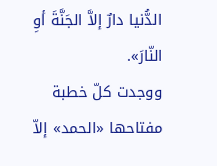الدُّنيا دارٌ إلاَّ الجَنَّةَ أوِ النّارَ».
ووجدت كلّ خطبة مفتاحها «الحمد» إلاّ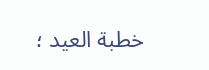خطبة العيد ؛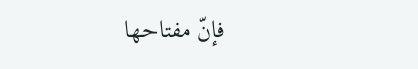فإنّ مفتاحها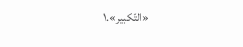«التّكبير».۱